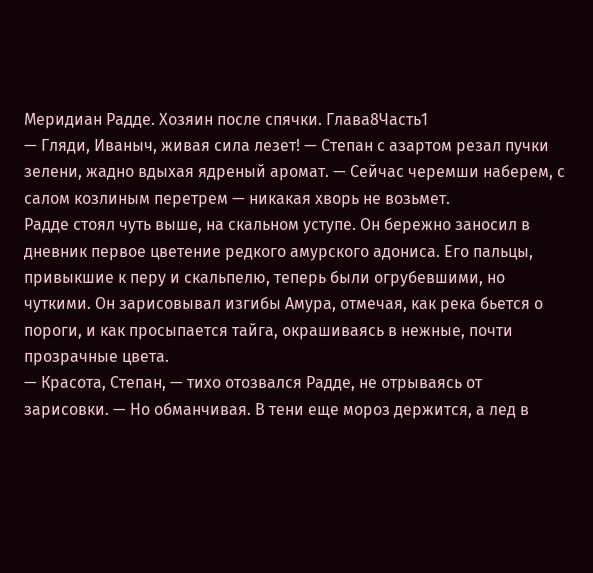Меридиан Радде. Хозяин после спячки. Глава8Часть1
— Гляди, Иваныч, живая сила лезет! — Степан с азартом резал пучки зелени, жадно вдыхая ядреный аромат. — Сейчас черемши наберем, с салом козлиным перетрем — никакая хворь не возьмет.
Радде стоял чуть выше, на скальном уступе. Он бережно заносил в дневник первое цветение редкого амурского адониса. Его пальцы, привыкшие к перу и скальпелю, теперь были огрубевшими, но чуткими. Он зарисовывал изгибы Амура, отмечая, как река бьется о пороги, и как просыпается тайга, окрашиваясь в нежные, почти прозрачные цвета.
— Красота, Степан, — тихо отозвался Радде, не отрываясь от зарисовки. — Но обманчивая. В тени еще мороз держится, а лед в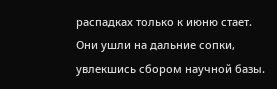распадках только к июню стает.
Они ушли на дальние сопки, увлекшись сбором научной базы.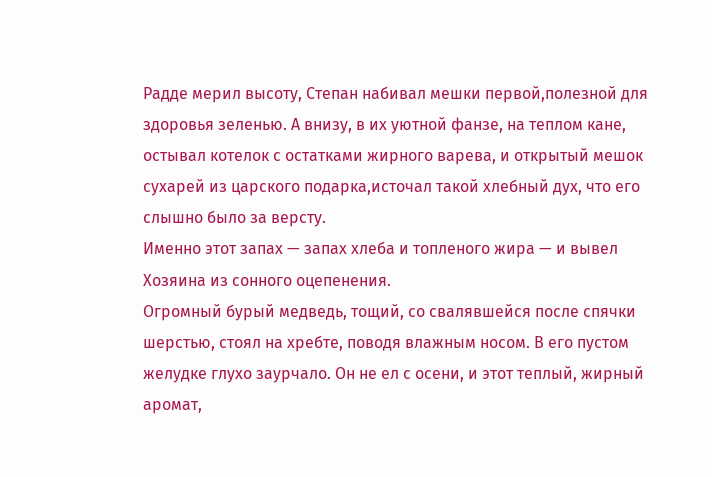Радде мерил высоту, Степан набивал мешки первой,полезной для здоровья зеленью. А внизу, в их уютной фанзе, на теплом кане, остывал котелок с остатками жирного варева, и открытый мешок сухарей из царского подарка,источал такой хлебный дух, что его слышно было за версту.
Именно этот запах — запах хлеба и топленого жира — и вывел Хозяина из сонного оцепенения.
Огромный бурый медведь, тощий, со свалявшейся после спячки шерстью, стоял на хребте, поводя влажным носом. В его пустом желудке глухо заурчало. Он не ел с осени, и этот теплый, жирный аромат,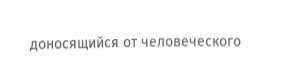доносящийся от человеческого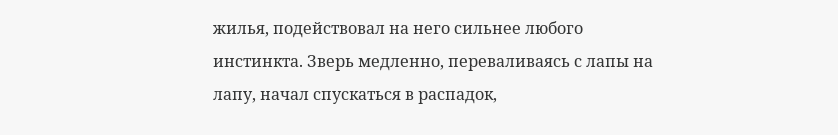жилья, подействовал на него сильнее любого инстинкта. Зверь медленно, переваливаясь с лапы на лапу, начал спускаться в распадок,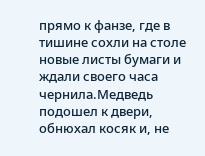прямо к фанзе, где в тишине сохли на столе новые листы бумаги и ждали своего часа чернила.Медведь подошел к двери, обнюхал косяк и, не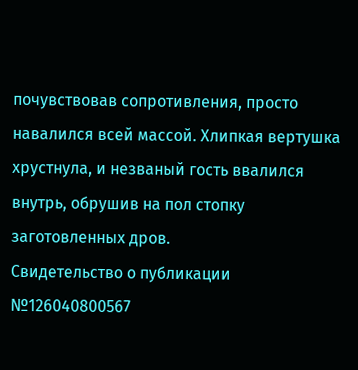почувствовав сопротивления, просто навалился всей массой. Хлипкая вертушка хрустнула, и незваный гость ввалился внутрь, обрушив на пол стопку заготовленных дров.
Свидетельство о публикации №126040800567